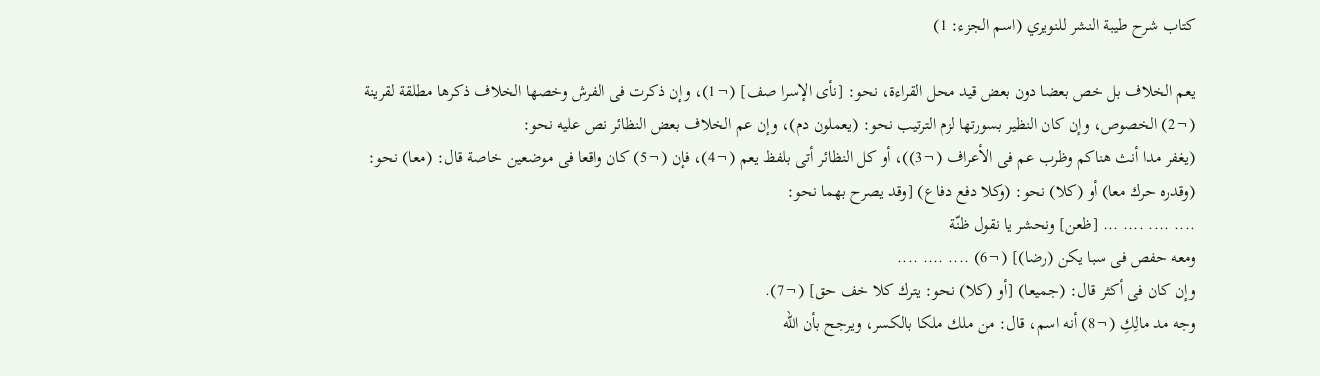كتاب شرح طيبة النشر للنويري (اسم الجزء: 1)

يعم الخلاف بل خص بعضا دون بعض قيد محل القراءة، نحو: [نأى الإسرا صف] (¬1)، وإن ذكرت فى الفرش وخصها الخلاف ذكرها مطلقة لقرينة (¬2) الخصوص، وإن كان النظير بسورتها لزم الترتيب نحو: (يعملون دم)، وإن عم الخلاف بعض النظائر نص عليه نحو:
(يغفر مدا أنث هناكم وظرب عم فى الأعراف (¬3))، أو كل النظائر أتى بلفظ يعم (¬4)، فإن (¬5) كان واقعا فى موضعين خاصة قال: (معا) نحو: (وقدره حرك معا) أو (كلا) نحو: (وكلا دفع دفاع) [وقد يصرح بهما نحو:
.... .... .... ... [ظعن] ونحشر يا نقول ظنّة
ومعه حفص فى سبا يكن (رضا)] (¬6) .... .... ....
وإن كان فى أكثر قال: (جميعا) [أو (كلا) نحو: يترك كلا خف حق] (¬7).
وجه مد مالِكِ (¬8) أنه اسم، قال: من ملك ملكا بالكسر، ويرجح بأن الله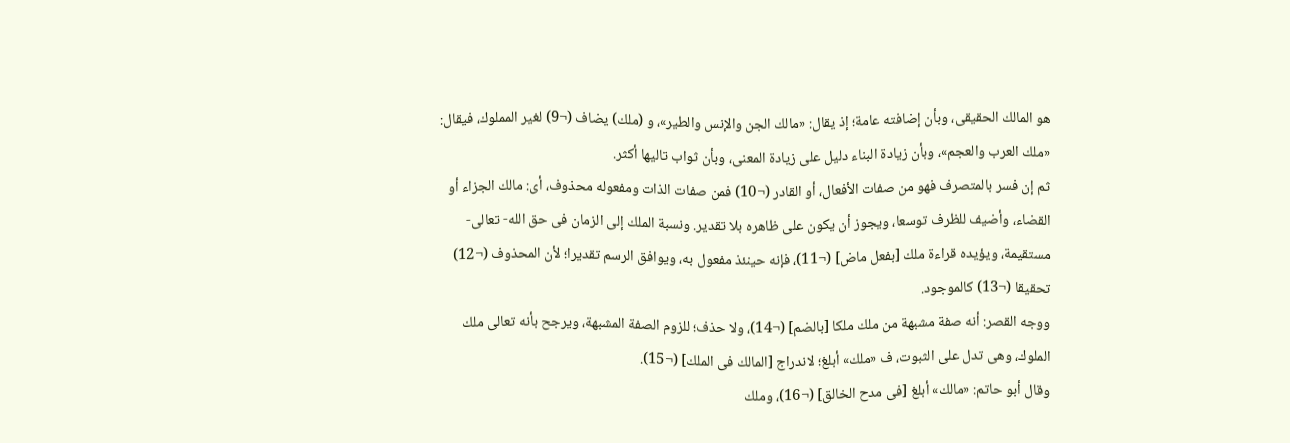هو المالك الحقيقى، وبأن إضافته عامة؛ إذ يقال: «مالك الجن والإنس والطير»، و (ملك) يضاف (¬9) لغير المملوك، فيقال: «ملك العرب والعجم»، وبأن زيادة البناء دليل على زيادة المعنى، وبأن ثواب تاليها أكثر.
ثم إن فسر بالمتصرف فهو من صفات الأفعال، أو القادر (¬10) فمن صفات الذات ومفعوله محذوف، أى: مالك الجزاء أو القضاء، وأضيف للظرف توسعا، ويجوز أن يكون على ظاهره بلا تقدير. ونسبة الملك إلى الزمان فى حق الله- تعالى- مستقيمة، ويؤيده قراءة ملك [بفعل ماض] (¬11)، فإنه حينئذ مفعول به، ويوافق الرسم تقديرا؛ لأن المحذوف (¬12) تحقيقا (¬13) كالموجود.
ووجه القصر: أنه صفة مشبهة من ملك ملكا [بالضم] (¬14)، ولا حذف؛ للزوم الصفة المشبهة، ويرجح بأنه تعالى ملك الملوك، وهى تدل على الثبوت، ف «ملك» أبلغ؛ لاندراج [المالك فى الملك] (¬15).
وقال أبو حاتم: «مالك» أبلغ [فى مدح الخالق] (¬16)، وملك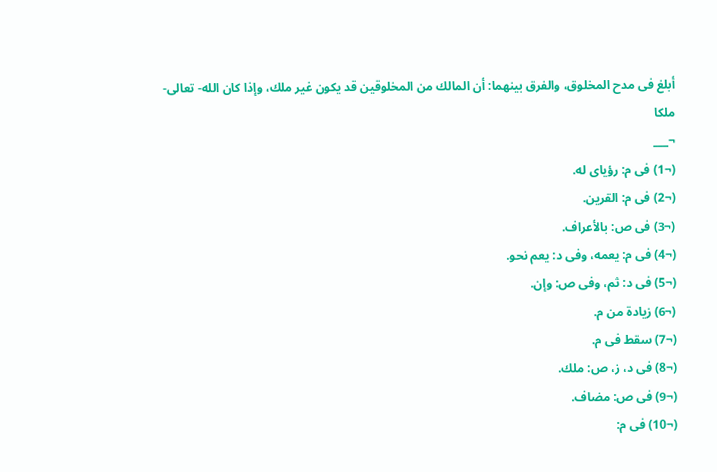أبلغ فى مدح المخلوق، والفرق بينهما: أن المالك من المخلوقين قد يكون غير ملك، وإذا كان الله- تعالى- ملكا
¬___
(¬1) فى م: رؤياى له.
(¬2) فى م: القرين.
(¬3) فى ص: بالأعراف.
(¬4) فى م: يعمه، وفى د: يعم نحو.
(¬5) فى د: ثم، وفى ص: وإن.
(¬6) زيادة من م.
(¬7) سقط فى م.
(¬8) فى د، ز، ص: ملك.
(¬9) فى ص: مضاف.
(¬10) فى م: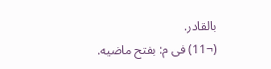بالقادر.
(¬11) فى م: بفتح ماضيه.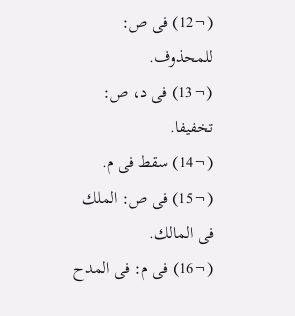(¬12) فى ص: للمحذوف.
(¬13) فى د، ص: تخفيفا.
(¬14) سقط فى م.
(¬15) فى ص: الملك فى المالك.
(¬16) فى م: فى المدح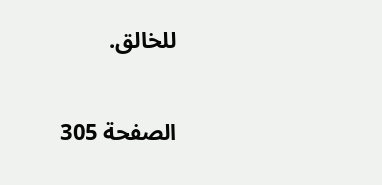للخالق.

الصفحة 305